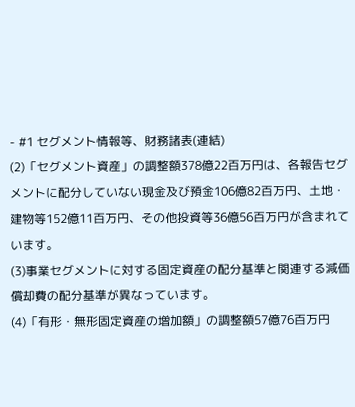- #1 セグメント情報等、財務諸表(連結)
(2)「セグメント資産」の調整額378億22百万円は、各報告セグメントに配分していない現金及び預金106億82百万円、土地・建物等152億11百万円、その他投資等36億56百万円が含まれています。
(3)事業セグメントに対する固定資産の配分基準と関連する減価償却費の配分基準が異なっています。
(4)「有形・無形固定資産の増加額」の調整額57億76百万円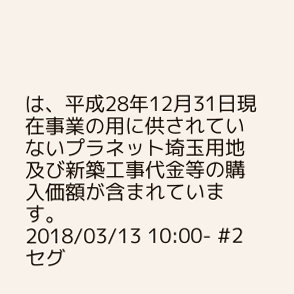は、平成28年12月31日現在事業の用に供されていないプラネット埼玉用地及び新築工事代金等の購入価額が含まれています。
2018/03/13 10:00- #2 セグ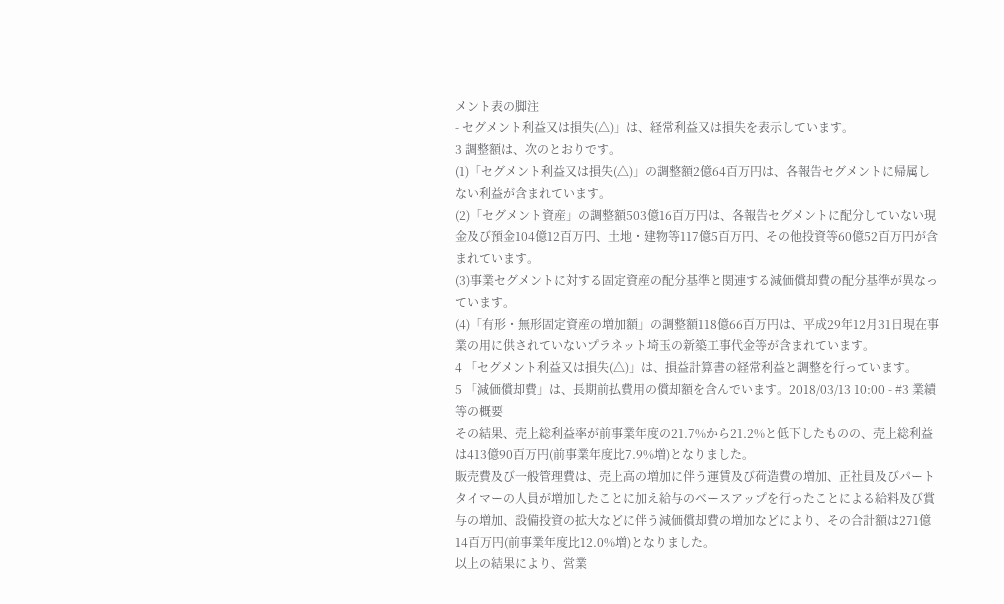メント表の脚注
- セグメント利益又は損失(△)」は、経常利益又は損失を表示しています。
3 調整額は、次のとおりです。
(1)「セグメント利益又は損失(△)」の調整額2億64百万円は、各報告セグメントに帰属しない利益が含まれています。
(2)「セグメント資産」の調整額503億16百万円は、各報告セグメントに配分していない現金及び預金104億12百万円、土地・建物等117億5百万円、その他投資等60億52百万円が含まれています。
(3)事業セグメントに対する固定資産の配分基準と関連する減価償却費の配分基準が異なっています。
(4)「有形・無形固定資産の増加額」の調整額118億66百万円は、平成29年12月31日現在事業の用に供されていないプラネット埼玉の新築工事代金等が含まれています。
4 「セグメント利益又は損失(△)」は、損益計算書の経常利益と調整を行っています。
5 「減価償却費」は、長期前払費用の償却額を含んでいます。2018/03/13 10:00 - #3 業績等の概要
その結果、売上総利益率が前事業年度の21.7%から21.2%と低下したものの、売上総利益は413億90百万円(前事業年度比7.9%増)となりました。
販売費及び一般管理費は、売上高の増加に伴う運賃及び荷造費の増加、正社員及びパートタイマーの人員が増加したことに加え給与のベースアップを行ったことによる給料及び賞与の増加、設備投資の拡大などに伴う減価償却費の増加などにより、その合計額は271億14百万円(前事業年度比12.0%増)となりました。
以上の結果により、営業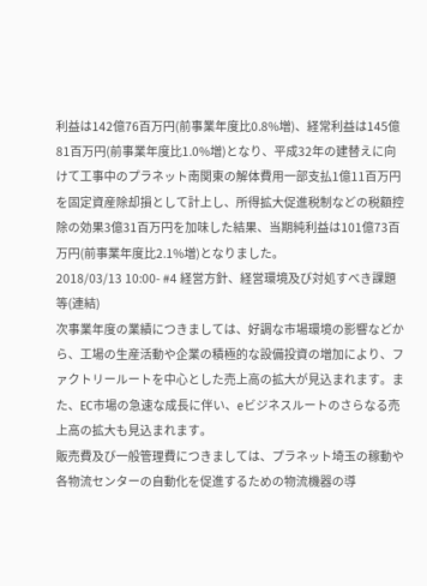利益は142億76百万円(前事業年度比0.8%増)、経常利益は145億81百万円(前事業年度比1.0%増)となり、平成32年の建替えに向けて工事中のプラネット南関東の解体費用一部支払1億11百万円を固定資産除却損として計上し、所得拡大促進税制などの税額控除の効果3億31百万円を加味した結果、当期純利益は101億73百万円(前事業年度比2.1%増)となりました。
2018/03/13 10:00- #4 経営方針、経営環境及び対処すべき課題等(連結)
次事業年度の業績につきましては、好調な市場環境の影響などから、工場の生産活動や企業の積極的な設備投資の増加により、ファクトリールートを中心とした売上高の拡大が見込まれます。また、EC市場の急速な成長に伴い、eビジネスルートのさらなる売上高の拡大も見込まれます。
販売費及び一般管理費につきましては、プラネット埼玉の稼動や各物流センターの自動化を促進するための物流機器の導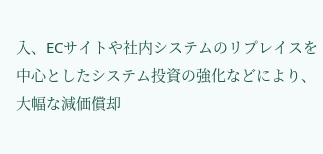入、ECサイトや社内システムのリプレイスを中心としたシステム投資の強化などにより、大幅な減価償却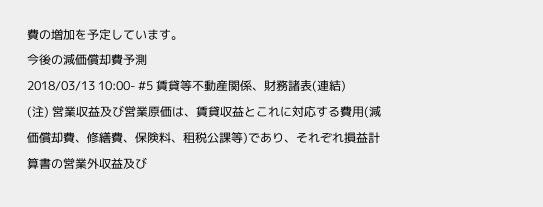費の増加を予定しています。
今後の減価償却費予測
2018/03/13 10:00- #5 賃貸等不動産関係、財務諸表(連結)
(注) 営業収益及び営業原価は、賃貸収益とこれに対応する費用(減価償却費、修繕費、保険料、租税公課等)であり、それぞれ損益計算書の営業外収益及び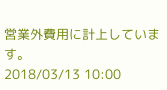営業外費用に計上しています。
2018/03/13 10:00